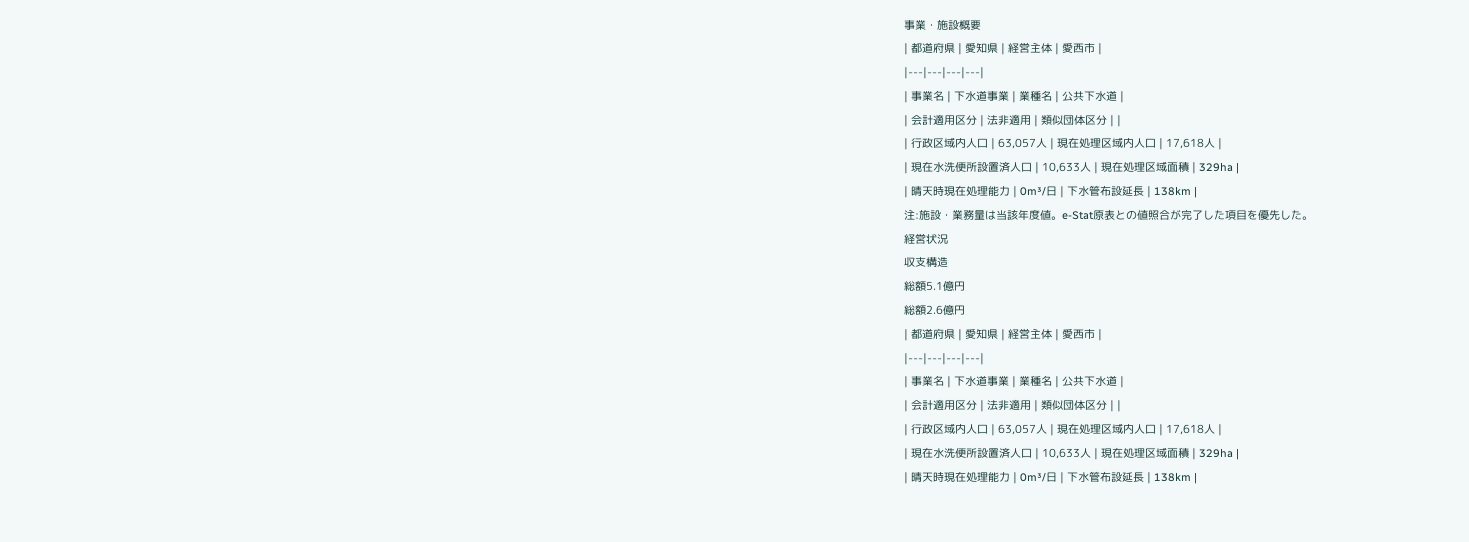事業・施設概要
| 都道府県 | 愛知県 | 経営主体 | 愛西市 |
|---|---|---|---|
| 事業名 | 下水道事業 | 業種名 | 公共下水道 |
| 会計適用区分 | 法非適用 | 類似団体区分 | |
| 行政区域内人口 | 63,057人 | 現在処理区域内人口 | 17,618人 |
| 現在水洗便所設置済人口 | 10,633人 | 現在処理区域面積 | 329ha |
| 晴天時現在処理能力 | 0m³/日 | 下水管布設延長 | 138km |
注:施設・業務量は当該年度値。e-Stat原表との値照合が完了した項目を優先した。
経営状況
収支構造
総額5.1億円
総額2.6億円
| 都道府県 | 愛知県 | 経営主体 | 愛西市 |
|---|---|---|---|
| 事業名 | 下水道事業 | 業種名 | 公共下水道 |
| 会計適用区分 | 法非適用 | 類似団体区分 | |
| 行政区域内人口 | 63,057人 | 現在処理区域内人口 | 17,618人 |
| 現在水洗便所設置済人口 | 10,633人 | 現在処理区域面積 | 329ha |
| 晴天時現在処理能力 | 0m³/日 | 下水管布設延長 | 138km |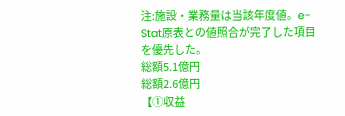注:施設・業務量は当該年度値。e-Stat原表との値照合が完了した項目を優先した。
総額5.1億円
総額2.6億円
【①収益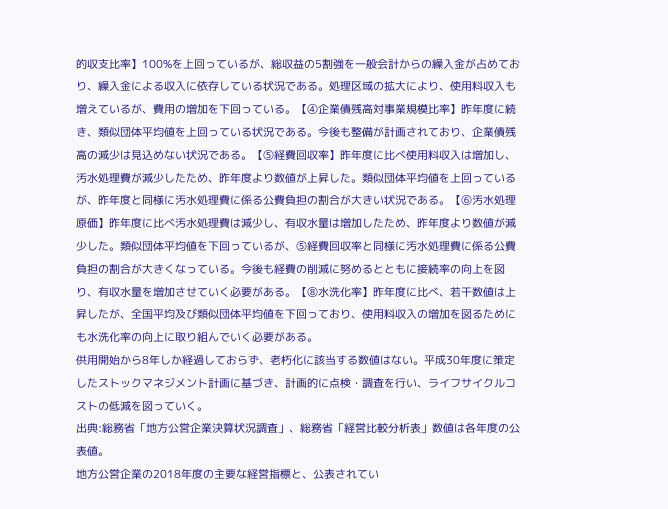的収支比率】100%を上回っているが、総収益の5割強を一般会計からの繰入金が占めており、繰入金による収入に依存している状況である。処理区域の拡大により、使用料収入も増えているが、費用の増加を下回っている。【④企業債残高対事業規模比率】昨年度に続き、類似団体平均値を上回っている状況である。今後も整備が計画されており、企業債残高の減少は見込めない状況である。【⑤経費回収率】昨年度に比べ使用料収入は増加し、汚水処理費が減少したため、昨年度より数値が上昇した。類似団体平均値を上回っているが、昨年度と同様に汚水処理費に係る公費負担の割合が大きい状況である。【⑥汚水処理原価】昨年度に比べ汚水処理費は減少し、有収水量は増加したため、昨年度より数値が減少した。類似団体平均値を下回っているが、⑤経費回収率と同様に汚水処理費に係る公費負担の割合が大きくなっている。今後も経費の削減に努めるとともに接続率の向上を図り、有収水量を増加させていく必要がある。【⑧水洗化率】昨年度に比べ、若干数値は上昇したが、全国平均及び類似団体平均値を下回っており、使用料収入の増加を図るためにも水洗化率の向上に取り組んでいく必要がある。
供用開始から8年しか経過しておらず、老朽化に該当する数値はない。平成30年度に策定したストックマネジメント計画に基づき、計画的に点検・調査を行い、ライフサイクルコストの低減を図っていく。
出典:総務省「地方公営企業決算状況調査」、総務省「経営比較分析表」数値は各年度の公表値。
地方公営企業の2018年度の主要な経営指標と、公表されてい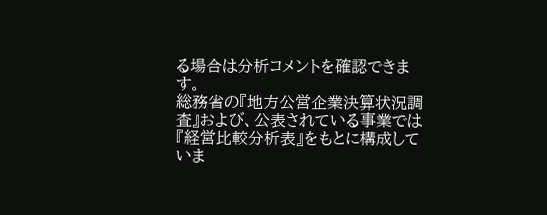る場合は分析コメントを確認できます。
総務省の『地方公営企業決算状況調査』および、公表されている事業では『経営比較分析表』をもとに構成していま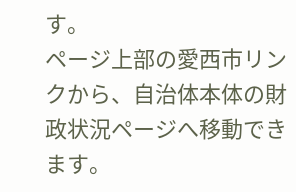す。
ページ上部の愛西市リンクから、自治体本体の財政状況ページへ移動できます。